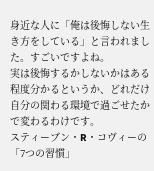身近な人に「俺は後悔しない生き方をしている」と言われました。すごいですよね。
実は後悔するかしないかはある程度分かるというか、どれだけ自分の関わる環境で過ごせたかで変わるわけです。
スティーブン・R・コヴィーの「7つの習慣」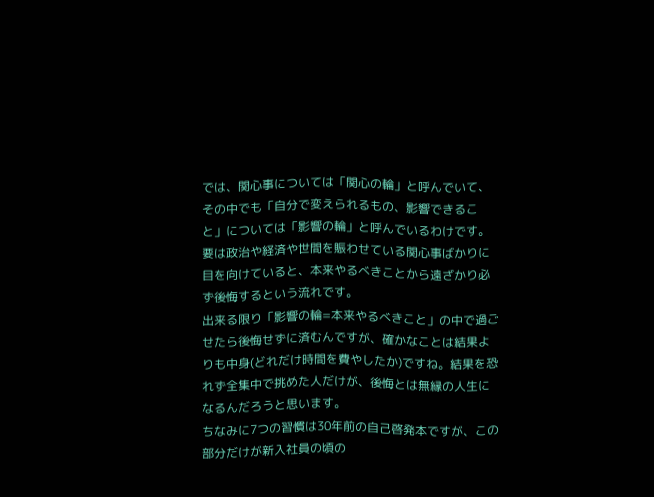では、関心事については「関心の輪」と呼んでいて、その中でも「自分で変えられるもの、影響できること」については「影響の輪」と呼んでいるわけです。
要は政治や経済や世間を賑わせている関心事ばかりに目を向けていると、本来やるべきことから遠ざかり必ず後悔するという流れです。
出来る限り「影響の輪=本来やるべきこと」の中で過ごせたら後悔せずに済むんですが、確かなことは結果よりも中身(どれだけ時間を費やしたか)ですね。結果を恐れず全集中で挑めた人だけが、後悔とは無縁の人生になるんだろうと思います。
ちなみに7つの習慣は30年前の自己啓発本ですが、この部分だけが新入社員の頃の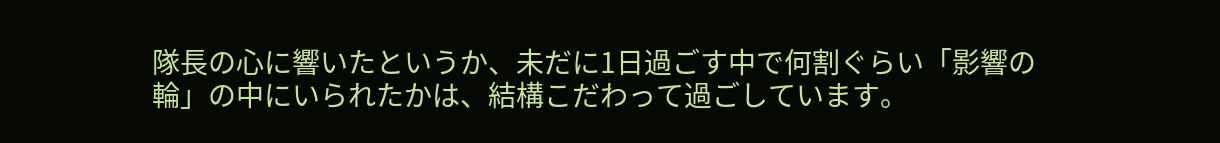隊長の心に響いたというか、未だに1日過ごす中で何割ぐらい「影響の輪」の中にいられたかは、結構こだわって過ごしています。